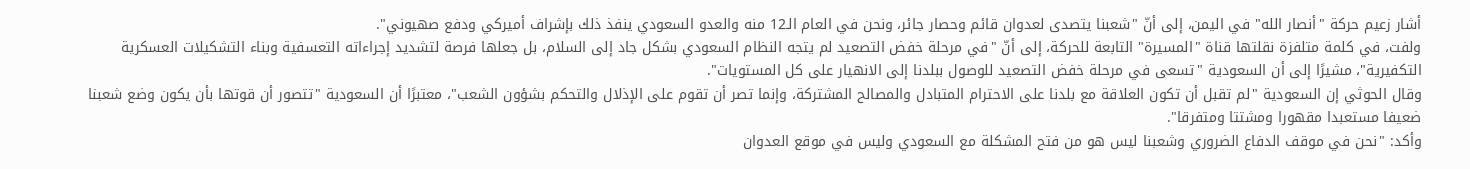أشار زعيم حركة "أنصار الله" في اليمن، إلى أنّ "شعبنا يتصدى لعدوان قائم وحصار جائر، ونحن في العام الـ12 منه والعدو السعودي ينفذ ذلك بإشراف أميركي ودفع صهيوني".
ولفت، في كلمة متلفزة نقلتها قناة "المسيرة" التابعة للحركة، إلى أنّ "في مرحلة خفض التصعيد لم يتجه النظام السعودي بشكل جاد إلى السلام، بل جعلها فرصة لتشديد إجراءاته التعسفية وبناء التشكيلات العسكرية التكفيرية"، مشيرًا إلى أن السعودية "تسعى في مرحلة خفض التصعيد للوصول ببلدنا إلى الانهيار على كل المستويات".
وقال الحوثي إن السعودية "لم تقبل أن تكون العلاقة مع بلدنا على الاحترام المتبادل والمصالح المشتركة، وإنما تصر أن تقوم على الإذلال والتحكم بشؤون الشعب"، معتبرًا أن السعودية "تتصور أن قوتها بأن يكون وضع شعبنا ضعيفا مستعبدا مقهورا ومشتتا ومتفرقا".
وأكد: "نحن في موقف الدفاع الضروري وشعبنا ليس هو من فتح المشكلة مع السعودي وليس في موقع العدوان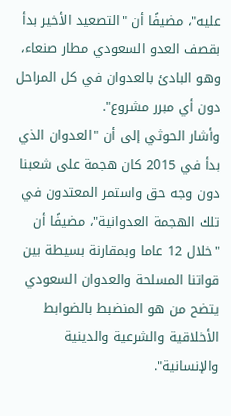عليه"، مضيفًا أن "التصعيد الأخير بدأ بقصف العدو السعودي مطار صنعاء، وهو البادئ بالعدوان في كل المراحل دون أي مبرر مشروع".
وأشار الحوثي إلى أن "العدوان الذي بدأ في 2015 كان هجمة على شعبنا دون وجه حق واستمر المعتدون في تلك الهجمة العدوانية"، مضيفًا أن "خلال 12 عاما وبمقارنة بسيطة بين قواتنا المسلحة والعدوان السعودي يتضح من هو المنضبط بالضوابط الأخلاقية والشرعية والدينية والإنسانية".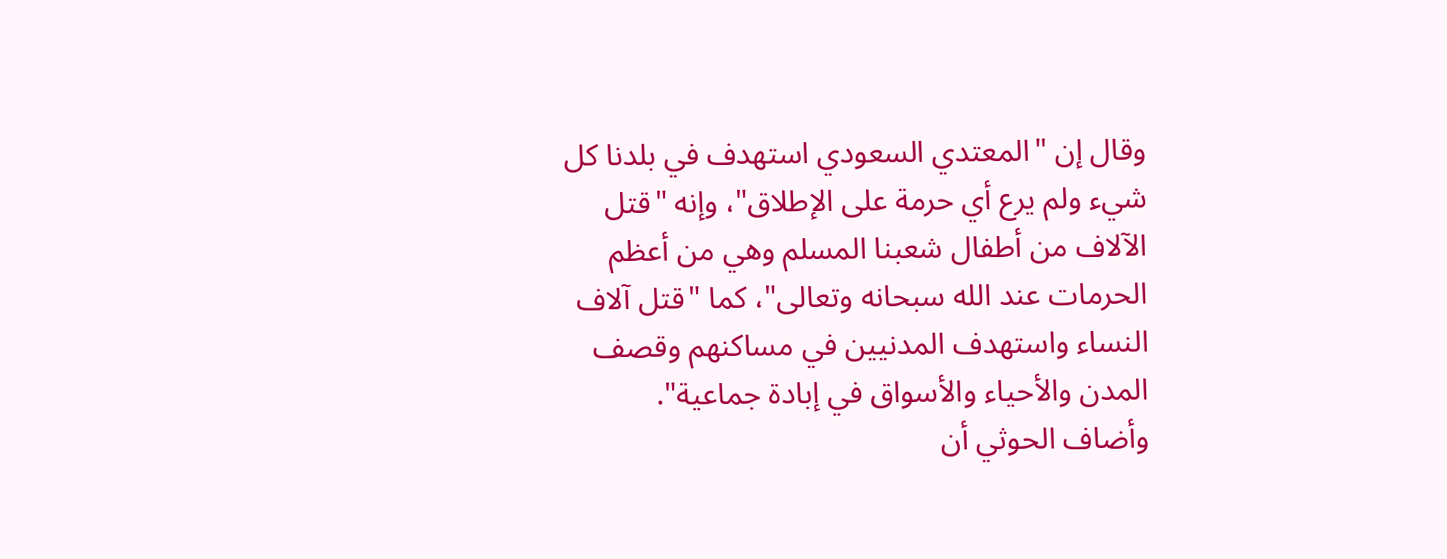وقال إن "المعتدي السعودي استهدف في بلدنا كل شيء ولم يرع أي حرمة على الإطلاق"، وإنه "قتل الآلاف من أطفال شعبنا المسلم وهي من أعظم الحرمات عند الله سبحانه وتعالى"، كما "قتل آلاف النساء واستهدف المدنيين في مساكنهم وقصف المدن والأحياء والأسواق في إبادة جماعية".
وأضاف الحوثي أن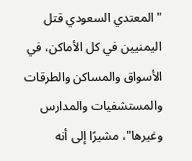"المعتدي السعودي قتل اليمنيين في كل الأماكن، في الأسواق والمساكن والطرقات والمستشفيات والمدارس وغيرها"، مشيرًا إلى أنه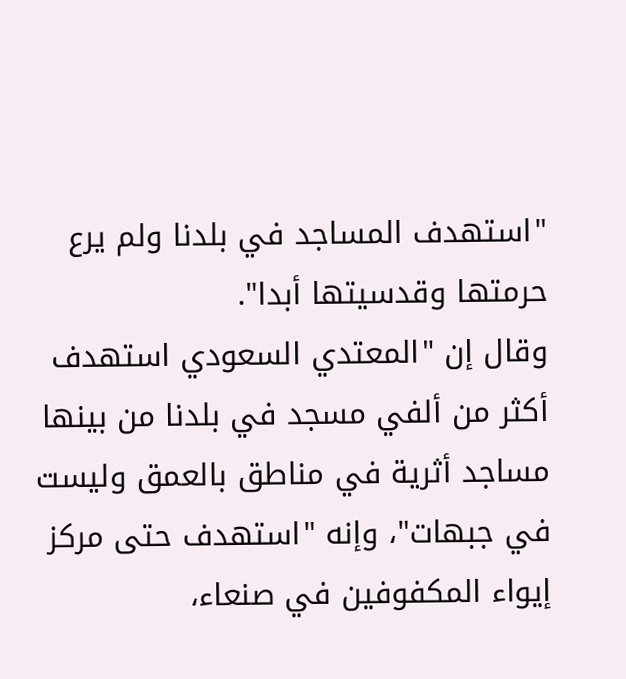"استهدف المساجد في بلدنا ولم يرع حرمتها وقدسيتها أبدا".
وقال إن "المعتدي السعودي استهدف أكثر من ألفي مسجد في بلدنا من بينها مساجد أثرية في مناطق بالعمق وليست في جبهات"، وإنه "استهدف حتى مركز إيواء المكفوفين في صنعاء،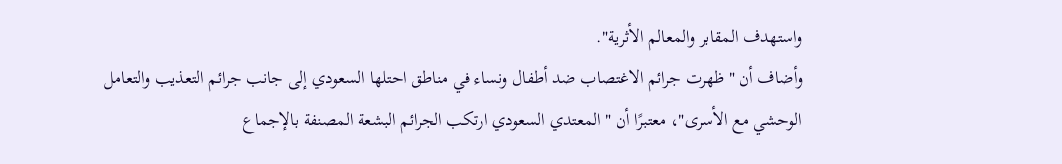واستهدف المقابر والمعالم الأثرية".
وأضاف أن "ظهرت جرائم الاغتصاب ضد أطفال ونساء في مناطق احتلها السعودي إلى جانب جرائم التعذيب والتعامل الوحشي مع الأسرى"، معتبرًا أن "المعتدي السعودي ارتكب الجرائم البشعة المصنفة بالإجماع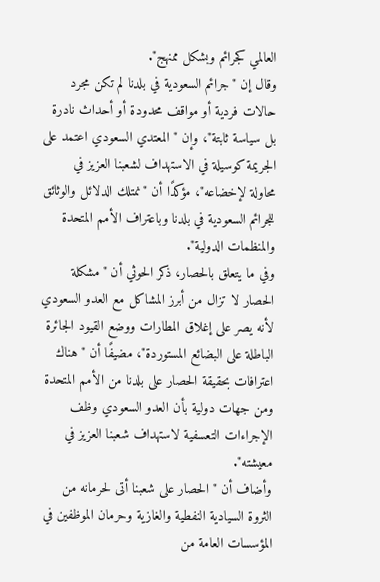العالمي كجرائم وبشكل ممنهج".
وقال إن "جرائم السعودية في بلدنا لم تكن مجرد حالات فردية أو مواقف محدودة أو أحداث نادرة بل سياسة ثابتة"، وإن "المعتدي السعودي اعتمد على الجريمة كوسيلة في الاستهداف لشعبنا العزيز في محاولة لإخضاعه"، مؤكدًا أن "نمتلك الدلائل والوثائق للجرائم السعودية في بلدنا وباعتراف الأمم المتحدة والمنظمات الدولية".
وفي ما يتعلق بالحصار، ذكر الحوثي أن "مشكلة الحصار لا تزال من أبرز المشاكل مع العدو السعودي لأنه يصر على إغلاق المطارات ووضع القيود الجائرة الباطلة على البضائع المستوردة"، مضيفًا أن "هناك اعترافات بحقيقة الحصار على بلدنا من الأمم المتحدة ومن جهات دولية بأن العدو السعودي وظف الإجراءات التعسفية لاستهداف شعبنا العزيز في معيشته".
وأضاف أن "الحصار على شعبنا أتى لحرمانه من الثروة السيادية النفطية والغازية وحرمان الموظفين في المؤسسات العامة من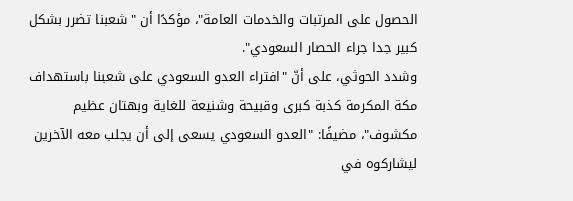الحصول على المرتبات والخدمات العامة"، مؤكدًا أن "شعبنا تضرر بشكل كبير جدا جراء الحصار السعودي".
وشدد الحوثي، على أنّ "افتراء العدو السعودي على شعبنا باستهداف مكة المكرمة كذبة كبرى وقبيحة وشنيعة للغاية وبهتان عظيم مكشوف"، مضيفًا: "العدو السعودي يسعى إلى أن يجلب معه الآخرين ليشاركوه في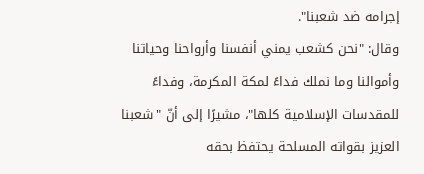إجرامه ضد شعبنا".
وقال: "نحن كشعب يمني أنفسنا وأرواحنا وحياتنا وأموالنا وما نملك فداءً لمكة المكرمة، وفداءً للمقدسات الإسلامية كلها"، مشيرًا إلى أنّ "شعبنا العزيز بقواته المسلحة يحتفظ بحقه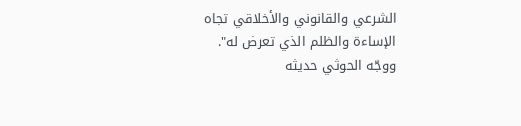الشرعي والقانوني والأخلاقي تجاه الإساءة والظلم الذي تعرض له".
ووجّه الحوثي حديثه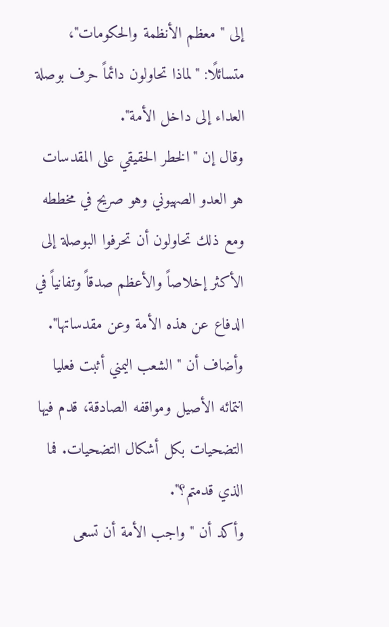إلى "معظم الأنظمة والحكومات"، متسائلًا: "لماذا تحاولون دائماً حرف بوصلة العداء إلى داخل الأمة".
وقال إن "الخطر الحقيقي على المقدسات هو العدو الصهيوني وهو صريح في مخططه ومع ذلك تحاولون أن تحرفوا البوصلة إلى الأكثر إخلاصاً والأعظم صدقاً وتفانياً في الدفاع عن هذه الأمة وعن مقدساتها".
وأضاف أن "الشعب اليمني أثبت فعليا انتمائه الأصيل ومواقفه الصادقة، قدم فيها التضحيات بكل أشكال التضحيات. فما الذي قدمتم؟".
وأكد أن "واجب الأمة أن تسعى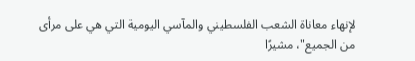لإنهاء معاناة الشعب الفلسطيني والمآسي اليومية التي هي على مرأى من الجميع"، مشيرًا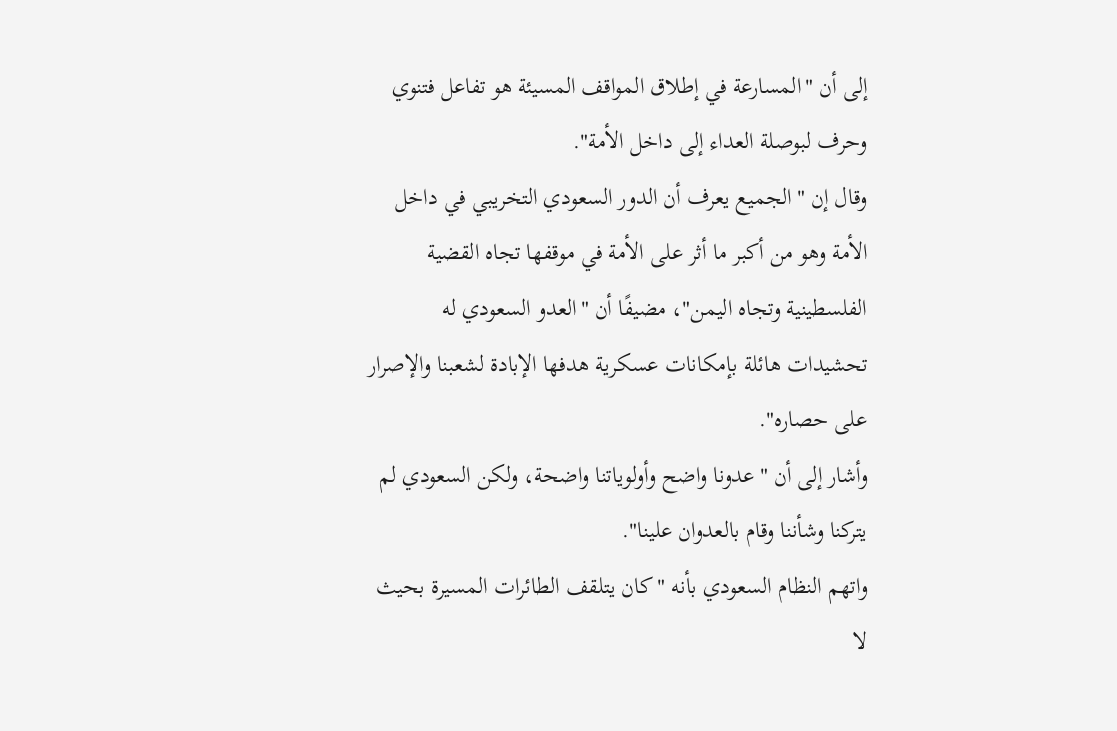إلى أن "المسارعة في إطلاق المواقف المسيئة هو تفاعل فتنوي وحرف لبوصلة العداء إلى داخل الأمة".
وقال إن "الجميع يعرف أن الدور السعودي التخريبي في داخل الأمة وهو من أكبر ما أثر على الأمة في موقفها تجاه القضية الفلسطينية وتجاه اليمن"، مضيفًا أن "العدو السعودي له تحشيدات هائلة بإمكانات عسكرية هدفها الإبادة لشعبنا والإصرار على حصاره".
وأشار إلى أن "عدونا واضح وأولوياتنا واضحة، ولكن السعودي لم يتركنا وشأننا وقام بالعدوان علينا".
واتهم النظام السعودي بأنه "كان يتلقف الطائرات المسيرة بحيث لا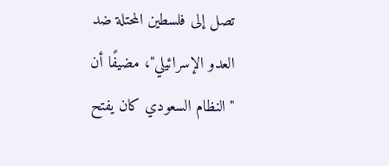تصل إلى فلسطين المحتلة ضد العدو الإسرائيلي"، مضيفًا أن "النظام السعودي كان يفتح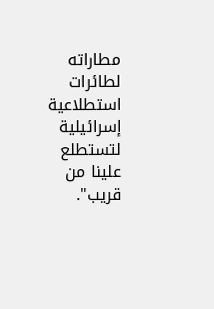مطاراته لطائرات استطلاعية إسرائيلية لتستطلع علينا من قريب".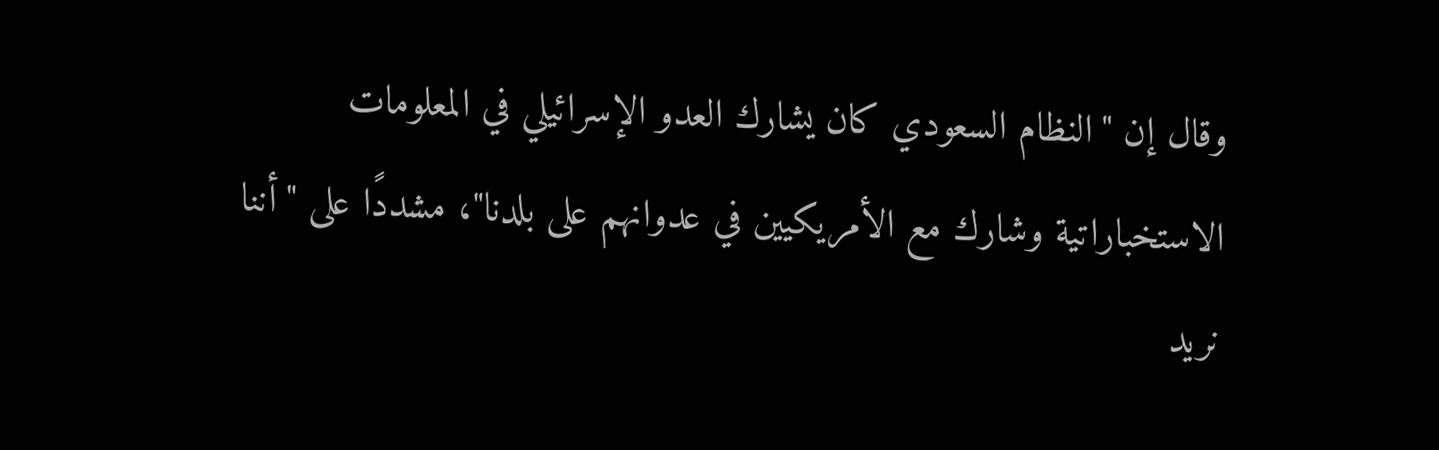وقال إن "النظام السعودي كان يشارك العدو الإسرائيلي في المعلومات الاستخباراتية وشارك مع الأمريكيين في عدوانهم على بلدنا"، مشددًا على "أننا نريد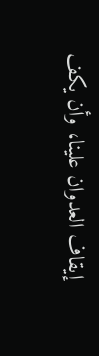إيقاف العدوان علينا، وأن يكف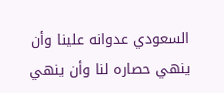السعودي عدوانه علينا وأن ينهي حصاره لنا وأن ينهي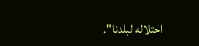احتلاله لبلدنا".